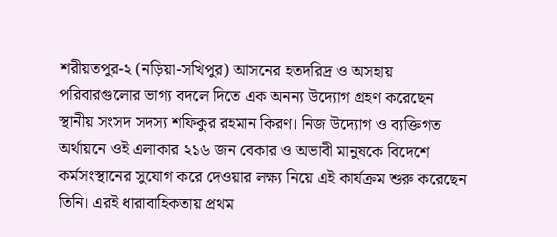শরীয়তপুর-২ (নড়িয়া-সখিপুর) আসনের হতদরিদ্র ও অসহায় পরিবারগুলোর ভাগ্য বদলে দিতে এক অনন্য উদ্যোগ গ্রহণ করেছেন স্থানীয় সংসদ সদস্য শফিকুর রহমান কিরণ। নিজ উদ্যোগ ও ব্যক্তিগত অর্থায়নে ওই এলাকার ২১৬ জন বেকার ও অভাবী মানুষকে বিদেশে কর্মসংস্থানের সুযোগ করে দেওয়ার লক্ষ্য নিয়ে এই কার্যক্রম শুরু করেছেন তিনি। এরই ধারাবাহিকতায় প্রথম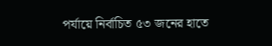পর্যায়ে নির্বাচিত ৫৩ জনের হাতে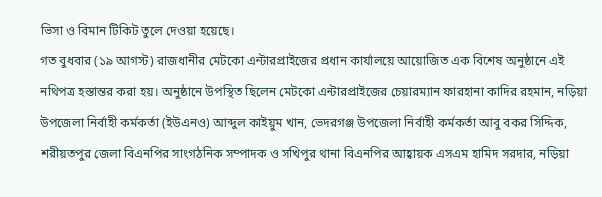ভিসা ও বিমান টিকিট তুলে দেওয়া হয়েছে।
গত বুধবার (১৯ আগস্ট) রাজধানীর মেটকো এন্টারপ্রাইজের প্রধান কার্যালয়ে আয়োজিত এক বিশেষ অনুষ্ঠানে এই নথিপত্র হস্তান্তর করা হয়। অনুষ্ঠানে উপস্থিত ছিলেন মেটকো এন্টারপ্রাইজের চেয়ারম্যান ফারহানা কাদির রহমান, নড়িয়া উপজেলা নির্বাহী কর্মকর্তা (ইউএনও) আব্দুল কাইয়ুম খান, ভেদরগঞ্জ উপজেলা নির্বাহী কর্মকর্তা আবু বকর সিদ্দিক, শরীয়তপুর জেলা বিএনপির সাংগঠনিক সম্পাদক ও সখিপুর থানা বিএনপির আহ্বায়ক এসএম হামিদ সরদার, নড়িয়া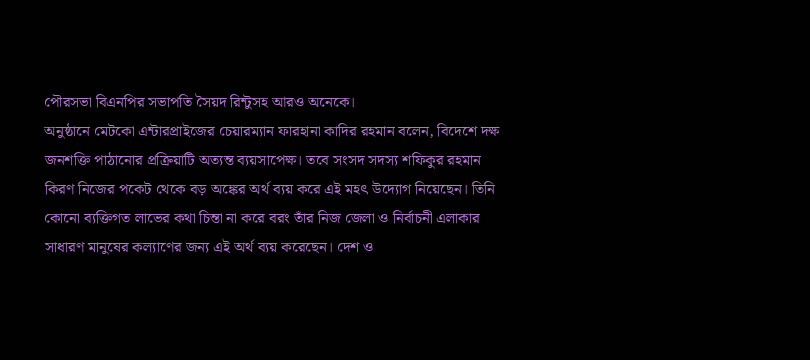পৌরসভা বিএনপির সভাপতি সৈয়দ রিন্টুসহ আরও অনেকে।
অনুষ্ঠানে মেটকো এন্টারপ্রাইজের চেয়ারম্যান ফারহানা কাদির রহমান বলেন, বিদেশে দক্ষ জনশক্তি পাঠানোর প্রক্রিয়াটি অত্যন্ত ব্যয়সাপেক্ষ। তবে সংসদ সদস্য শফিকুর রহমান কিরণ নিজের পকেট থেকে বড় অঙ্কের অর্থ ব্যয় করে এই মহৎ উদ্যোগ নিয়েছেন। তিনি কোনো ব্যক্তিগত লাভের কথা চিন্তা না করে বরং তাঁর নিজ জেলা ও নির্বাচনী এলাকার সাধারণ মানুষের কল্যাণের জন্য এই অর্থ ব্যয় করেছেন। দেশ ও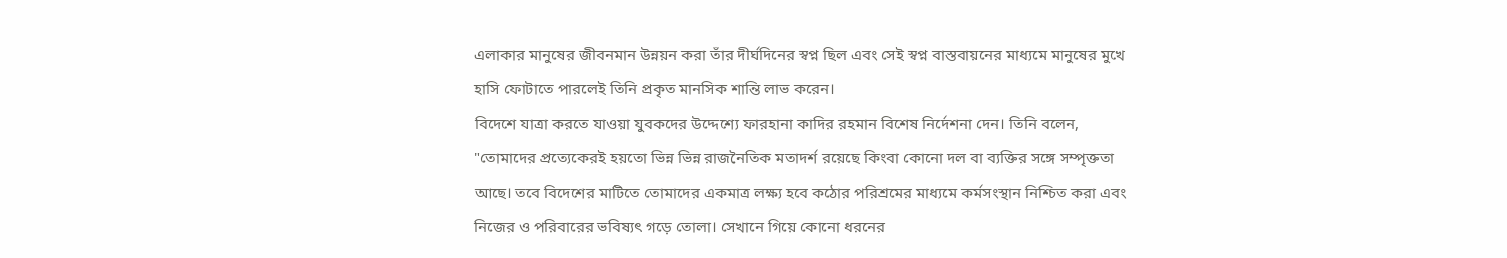এলাকার মানুষের জীবনমান উন্নয়ন করা তাঁর দীর্ঘদিনের স্বপ্ন ছিল এবং সেই স্বপ্ন বাস্তবায়নের মাধ্যমে মানুষের মুখে হাসি ফোটাতে পারলেই তিনি প্রকৃত মানসিক শান্তি লাভ করেন।
বিদেশে যাত্রা করতে যাওয়া যুবকদের উদ্দেশ্যে ফারহানা কাদির রহমান বিশেষ নির্দেশনা দেন। তিনি বলেন, "তোমাদের প্রত্যেকেরই হয়তো ভিন্ন ভিন্ন রাজনৈতিক মতাদর্শ রয়েছে কিংবা কোনো দল বা ব্যক্তির সঙ্গে সম্পৃক্ততা আছে। তবে বিদেশের মাটিতে তোমাদের একমাত্র লক্ষ্য হবে কঠোর পরিশ্রমের মাধ্যমে কর্মসংস্থান নিশ্চিত করা এবং নিজের ও পরিবারের ভবিষ্যৎ গড়ে তোলা। সেখানে গিয়ে কোনো ধরনের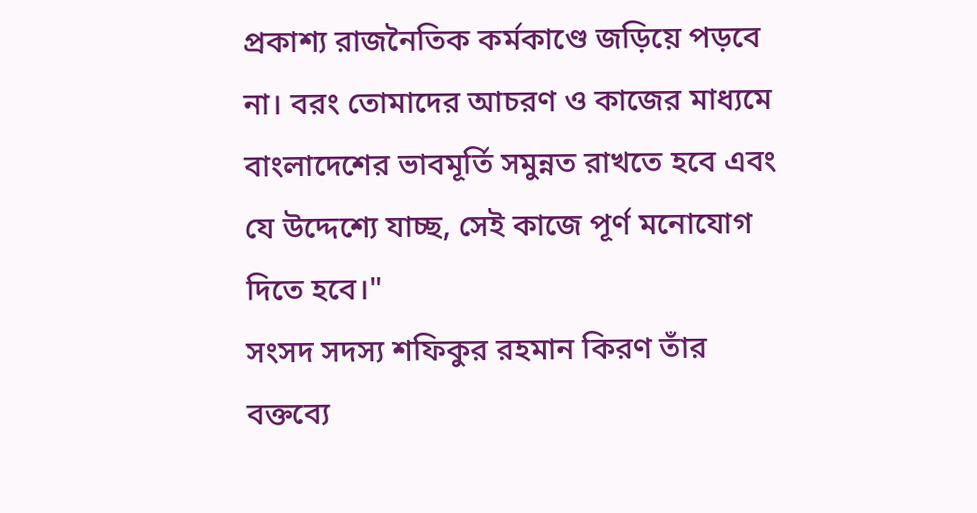প্রকাশ্য রাজনৈতিক কর্মকাণ্ডে জড়িয়ে পড়বে না। বরং তোমাদের আচরণ ও কাজের মাধ্যমে বাংলাদেশের ভাবমূর্তি সমুন্নত রাখতে হবে এবং যে উদ্দেশ্যে যাচ্ছ, সেই কাজে পূর্ণ মনোযোগ দিতে হবে।"
সংসদ সদস্য শফিকুর রহমান কিরণ তাঁর বক্তব্যে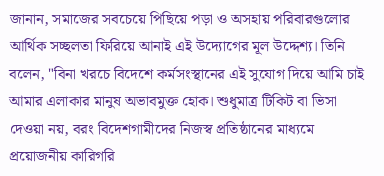জানান, সমাজের সবচেয়ে পিছিয়ে পড়া ও অসহায় পরিবারগুলোর আর্থিক সচ্ছলতা ফিরিয়ে আনাই এই উদ্যোগের মূল উদ্দেশ্য। তিনি বলেন, "বিনা খরচে বিদেশে কর্মসংস্থানের এই সুযোগ দিয়ে আমি চাই আমার এলাকার মানুষ অভাবমুক্ত হোক। শুধুমাত্র টিকিট বা ভিসা দেওয়া নয়, বরং বিদেশগামীদের নিজস্ব প্রতিষ্ঠানের মাধ্যমে প্রয়োজনীয় কারিগরি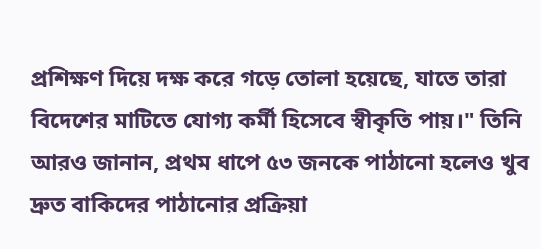প্রশিক্ষণ দিয়ে দক্ষ করে গড়ে তোলা হয়েছে, যাতে তারা বিদেশের মাটিতে যোগ্য কর্মী হিসেবে স্বীকৃতি পায়।" তিনি আরও জানান, প্রথম ধাপে ৫৩ জনকে পাঠানো হলেও খুব দ্রুত বাকিদের পাঠানোর প্রক্রিয়া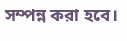সম্পন্ন করা হবে।